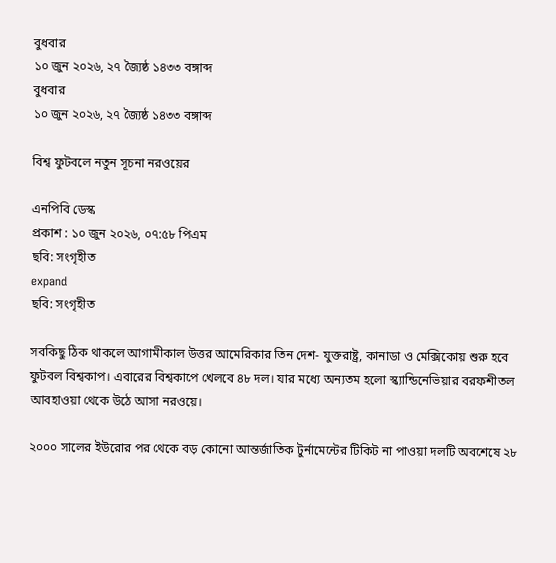বুধবার
১০ জুন ২০২৬, ২৭ জ্যৈষ্ঠ ১৪৩৩ বঙ্গাব্দ
বুধবার
১০ জুন ২০২৬, ২৭ জ্যৈষ্ঠ ১৪৩৩ বঙ্গাব্দ

বিশ্ব ফুটবলে নতুন সূচনা নরওয়ের

এনপিবি ডেস্ক
প্রকাশ : ১০ জুন ২০২৬, ০৭:৫৮ পিএম
ছবি: সংগৃহীত
expand
ছবি: সংগৃহীত

সবকিছু ঠিক থাকলে আগামীকাল উত্তর আমেরিকার তিন দেশ- যুক্তরাষ্ট্র, কানাডা ও মেক্সিকোয় শুরু হবে ফুটবল বিশ্বকাপ। এবারের বিশ্বকাপে খেলবে ৪৮ দল। যার মধ্যে অন্যতম হলো স্ক্যান্ডিনেভিয়ার বরফশীতল আবহাওয়া থেকে উঠে আসা নরওয়ে।

২০০০ সালের ইউরোর পর থেকে বড় কোনো আন্তর্জাতিক টুর্নামেন্টের টিকিট না পাওয়া দলটি অবশেষে ২৮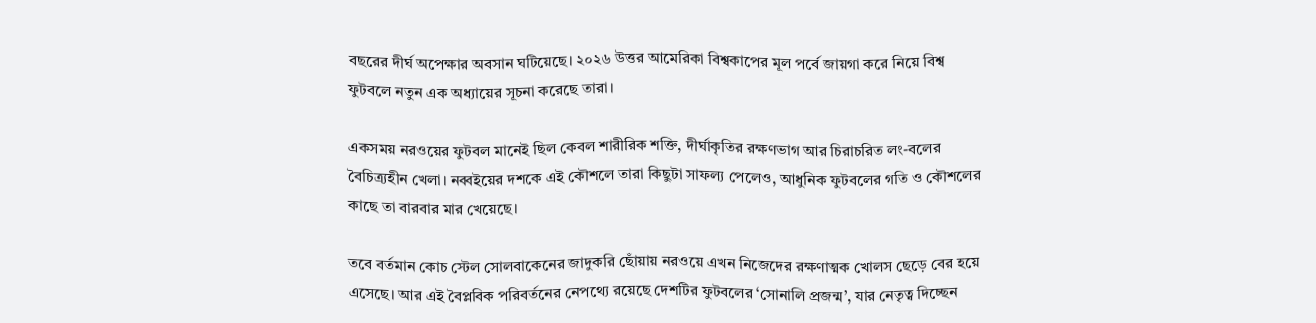বছরের দীর্ঘ অপেক্ষার অবসান ঘটিয়েছে। ২০২৬ উত্তর আমেরিকা বিশ্বকাপের মূল পর্বে জায়গা করে নিয়ে বিশ্ব ফুটবলে নতুন এক অধ্যায়ের সূচনা করেছে তারা।

একসময় নরওয়ের ফুটবল মানেই ছিল কেবল শারীরিক শক্তি, দীর্ঘাকৃতির রক্ষণভাগ আর চিরাচরিত লং-বলের বৈচিত্র্যহীন খেলা। নব্বইয়ের দশকে এই কৌশলে তারা কিছুটা সাফল্য পেলেও, আধুনিক ফুটবলের গতি ও কৌশলের কাছে তা বারবার মার খেয়েছে।

তবে বর্তমান কোচ স্টেল সোলবাকেনের জাদুকরি ছোঁয়ায় নরওয়ে এখন নিজেদের রক্ষণাত্মক খোলস ছেড়ে বের হয়ে এসেছে। আর এই বৈপ্লবিক পরিবর্তনের নেপথ্যে রয়েছে দেশটির ফুটবলের ‘সোনালি প্রজন্ম’, যার নেতৃত্ব দিচ্ছেন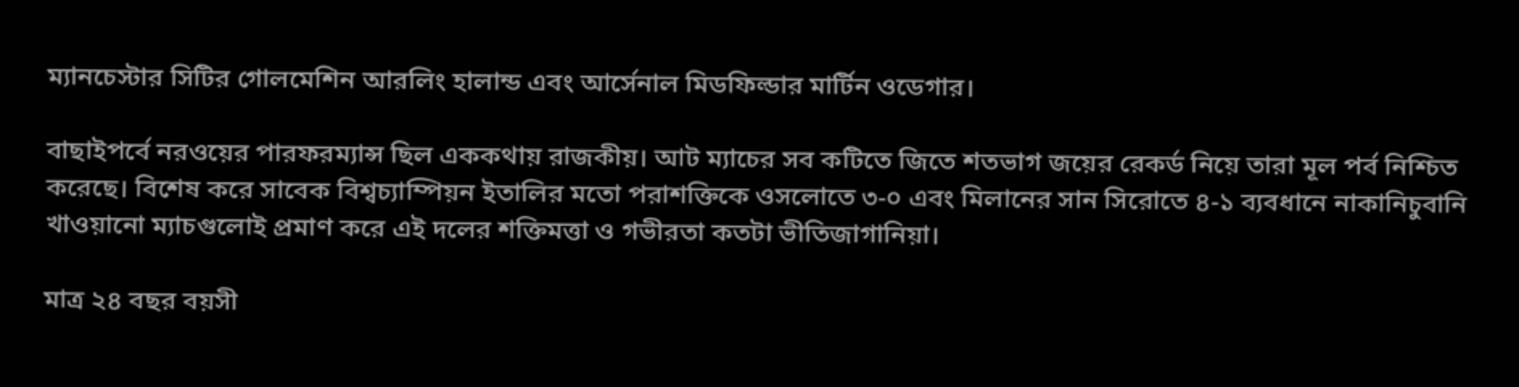ম্যানচেস্টার সিটির গোলমেশিন আরলিং হালান্ড এবং আর্সেনাল মিডফিল্ডার মার্টিন ওডেগার।

বাছাইপর্বে নরওয়ের পারফরম্যান্স ছিল এককথায় রাজকীয়। আট ম্যাচের সব কটিতে জিতে শতভাগ জয়ের রেকর্ড নিয়ে তারা মূল পর্ব নিশ্চিত করেছে। বিশেষ করে সাবেক বিশ্বচ্যাম্পিয়ন ইতালির মতো পরাশক্তিকে ওসলোতে ৩-০ এবং মিলানের সান সিরোতে ৪-১ ব্যবধানে নাকানিচুবানি খাওয়ানো ম্যাচগুলোই প্রমাণ করে এই দলের শক্তিমত্তা ও গভীরতা কতটা ভীতিজাগানিয়া।

মাত্র ২৪ বছর বয়সী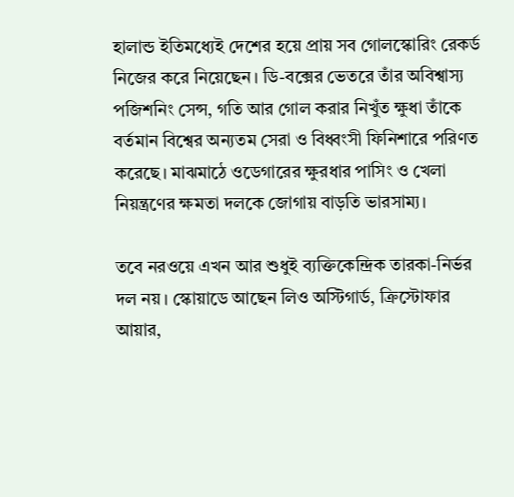হালান্ড ইতিমধ্যেই দেশের হয়ে প্রায় সব গোলস্কোরিং রেকর্ড নিজের করে নিয়েছেন। ডি-বক্সের ভেতরে তাঁর অবিশ্বাস্য পজিশনিং সেন্স, গতি আর গোল করার নিখুঁত ক্ষুধা তাঁকে বর্তমান বিশ্বের অন্যতম সেরা ও বিধ্বংসী ফিনিশারে পরিণত করেছে। মাঝমাঠে ওডেগারের ক্ষুরধার পাসিং ও খেলা নিয়ন্ত্রণের ক্ষমতা দলকে জোগায় বাড়তি ভারসাম্য।

তবে নরওয়ে এখন আর শুধুই ব্যক্তিকেন্দ্রিক তারকা-নির্ভর দল নয়। স্কোয়াডে আছেন লিও অস্টিগার্ড, ক্রিস্টোফার আয়ার,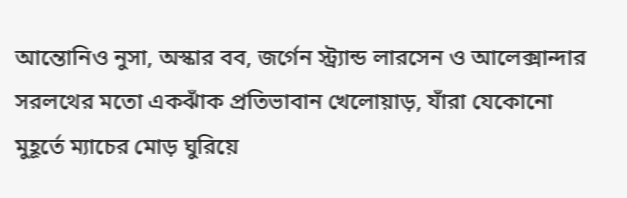আন্তোনিও নুসা, অস্কার বব, জর্গেন স্ট্র্যান্ড লারসেন ও আলেক্সান্দার সরলথের মতো একঝাঁক প্রতিভাবান খেলোয়াড়, যাঁরা যেকোনো মুহূর্তে ম্যাচের মোড় ঘুরিয়ে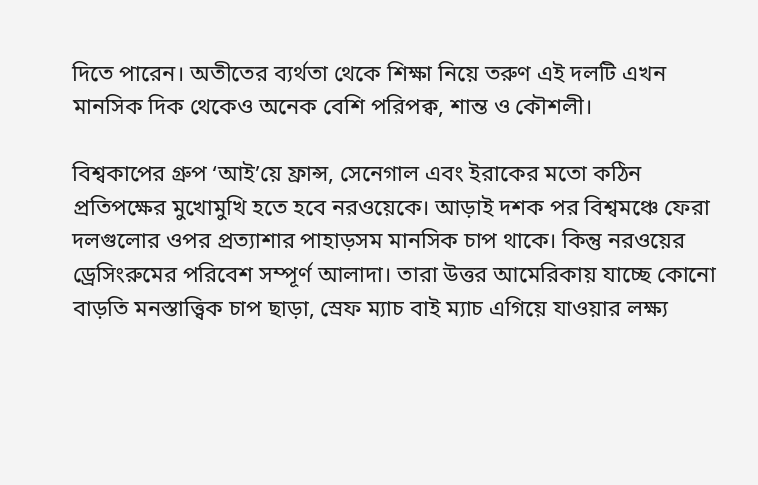দিতে পারেন। অতীতের ব্যর্থতা থেকে শিক্ষা নিয়ে তরুণ এই দলটি এখন মানসিক দিক থেকেও অনেক বেশি পরিপক্ব, শান্ত ও কৌশলী।

বিশ্বকাপের গ্রুপ ‘আই’য়ে ফ্রান্স, সেনেগাল এবং ইরাকের মতো কঠিন প্রতিপক্ষের মুখোমুখি হতে হবে নরওয়েকে। আড়াই দশক পর বিশ্বমঞ্চে ফেরা দলগুলোর ওপর প্রত্যাশার পাহাড়সম মানসিক চাপ থাকে। কিন্তু নরওয়ের ড্রেসিংরুমের পরিবেশ সম্পূর্ণ আলাদা। তারা উত্তর আমেরিকায় যাচ্ছে কোনো বাড়তি মনস্তাত্ত্বিক চাপ ছাড়া, স্রেফ ম্যাচ বাই ম্যাচ এগিয়ে যাওয়ার লক্ষ্য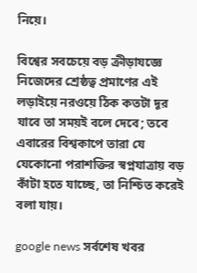নিয়ে।

বিশ্বের সবচেয়ে বড় ক্রীড়াযজ্ঞে নিজেদের শ্রেষ্ঠত্ব প্রমাণের এই লড়াইয়ে নরওয়ে ঠিক কতটা দূর যাবে তা সময়ই বলে দেবে; তবে এবারের বিশ্বকাপে তারা যে যেকোনো পরাশক্তির স্বপ্নযাত্রায় বড় কাঁটা হতে যাচ্ছে, তা নিশ্চিত করেই বলা যায়।

google news সর্বশেষ খবর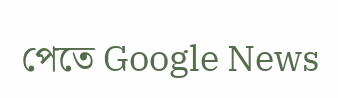পেতে Google News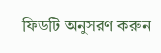ফিডটি অনুসরণ করুন